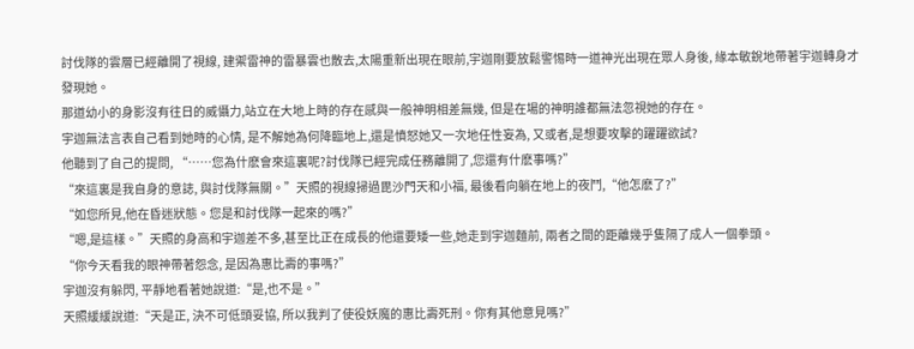討伐隊的雲層已經離開了視線, 建禦雷神的雷暴雲也散去,太陽重新出現在眼前,宇迦剛要放鬆警惕時一道神光出現在眾人身後, 緣本敏銳地帶著宇迦轉身才發現她。
那道幼小的身影沒有往日的威懾力,站立在大地上時的存在感與一般神明相差無幾, 但是在場的神明誰都無法忽視她的存在。
宇迦無法言表自己看到她時的心情, 是不解她為何降臨地上,還是憤怒她又一次地任性妄為, 又或者,是想要攻擊的躍躍欲試?
他聽到了自己的提問, “……您為什麽會來這裏呢?討伐隊已經完成任務離開了,您還有什麽事嗎?”
“來這裏是我自身的意誌, 與討伐隊無關。”天照的視線掃過毘沙門天和小福, 最後看向躺在地上的夜鬥,“他怎麽了?”
“如您所見,他在昏迷狀態。您是和討伐隊一起來的嗎?”
“嗯,是這樣。”天照的身高和宇迦差不多,甚至比正在成長的他還要矮一些,她走到宇迦麵前, 兩者之間的距離幾乎隻隔了成人一個拳頭。
“你今天看我的眼神帶著怨念, 是因為惠比壽的事嗎?”
宇迦沒有躲閃, 平靜地看著她說道:“是,也不是。”
天照緩緩說道:“天是正, 決不可低頭妥協, 所以我判了使役妖魔的惠比壽死刑。你有其他意見嗎?”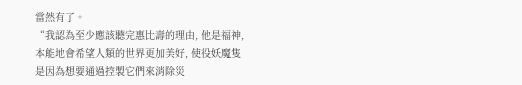當然有了。
“我認為至少應該聽完惠比壽的理由, 他是福神, 本能地會希望人類的世界更加美好, 使役妖魔隻是因為想要通過控製它們來消除災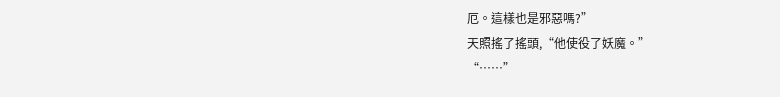厄。這樣也是邪惡嗎?”
天照搖了搖頭,“他使役了妖魔。”
“……”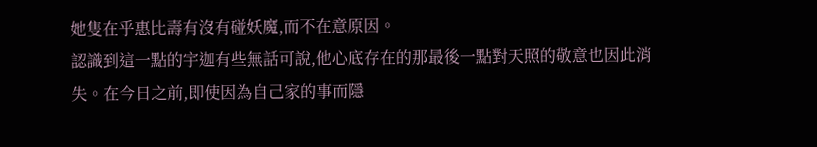她隻在乎惠比壽有沒有碰妖魔,而不在意原因。
認識到這一點的宇迦有些無話可說,他心底存在的那最後一點對天照的敬意也因此消失。在今日之前,即使因為自己家的事而隱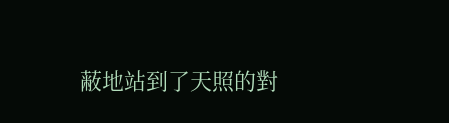蔽地站到了天照的對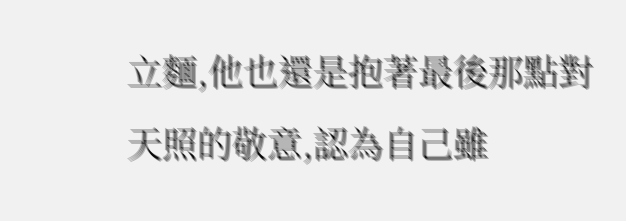立麵,他也還是抱著最後那點對天照的敬意,認為自己雖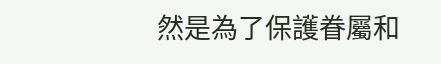然是為了保護眷屬和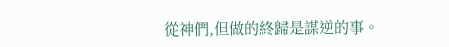從神們,但做的終歸是謀逆的事。